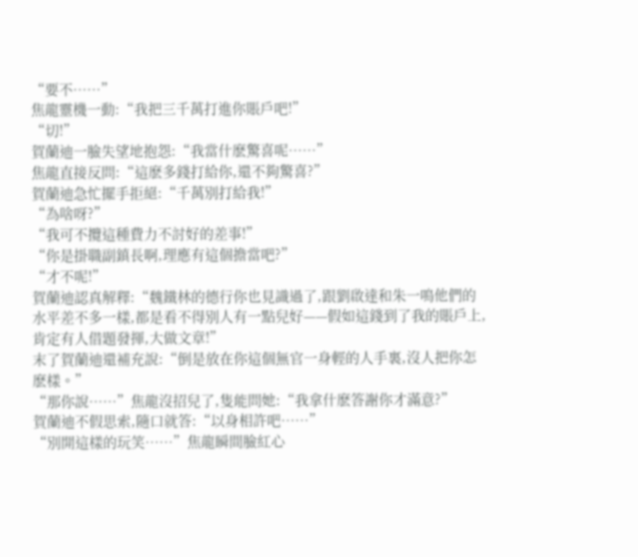“要不……”
焦龍靈機一動:“我把三千萬打進你賬戶吧!”
“切!”
賀蘭迪一臉失望地抱怨:“我當什麽驚喜呢……”
焦龍直接反問:“這麽多錢打給你,還不夠驚喜?”
賀蘭迪急忙擺手拒絕:“千萬別打給我!”
“為啥呀?”
“我可不攬這種費力不討好的差事!”
“你是掛職副鎮長啊,理應有這個擔當吧?”
“才不呢!”
賀蘭迪認真解釋:“魏鐵林的德行你也見識過了,跟劉啟達和朱一鳴他們的水平差不多一樣,都是看不得別人有一點兒好——假如這錢到了我的賬戶上,肯定有人借題發揮,大做文章!”
末了賀蘭迪還補充說:“倒是放在你這個無官一身輕的人手裏,沒人把你怎麽樣。”
“那你說……”焦龍沒招兒了,隻能問她:“我拿什麽答謝你才滿意?”
賀蘭迪不假思索,隨口就答:“以身相許吧……”
“別開這樣的玩笑……”焦龍瞬間臉紅心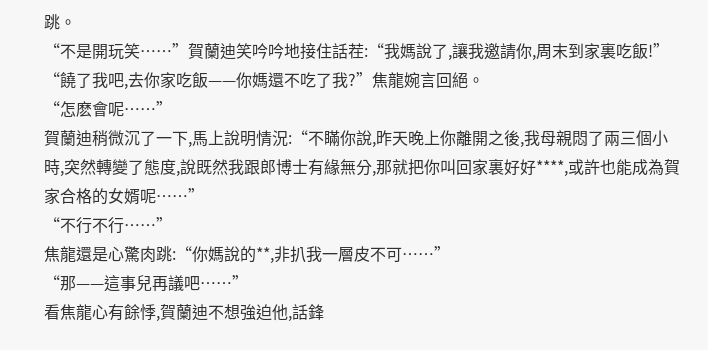跳。
“不是開玩笑……”賀蘭迪笑吟吟地接住話茬:“我媽說了,讓我邀請你,周末到家裏吃飯!”
“饒了我吧,去你家吃飯——你媽還不吃了我?”焦龍婉言回絕。
“怎麽會呢……”
賀蘭迪稍微沉了一下,馬上說明情況:“不瞞你說,昨天晚上你離開之後,我母親悶了兩三個小時,突然轉變了態度,說既然我跟郎博士有緣無分,那就把你叫回家裏好好****,或許也能成為賀家合格的女婿呢……”
“不行不行……”
焦龍還是心驚肉跳:“你媽說的**,非扒我一層皮不可……”
“那——這事兒再議吧……”
看焦龍心有餘悸,賀蘭迪不想強迫他,話鋒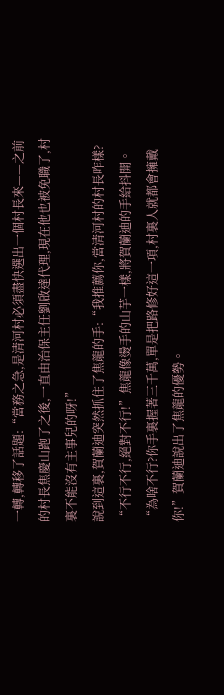一轉,轉移了話題:“當務之急,是清河村必須盡快選出一個村長來——之前的村長焦慶山跑了之後,一直由治保主任劉啟達代理,現在他也被免職了,村裏不能沒有主事兒的呀!”
說到這裏,賀蘭迪突然抓住了焦龍的手:“我推薦你,當清河村的村長咋樣?
“不行不行,絕對不行!”焦龍像燙手的山芋一樣,將賀蘭迪的手給抖開。
“為啥不行?你手裏握著三千萬,單是把路修好這一項,村裏人就都會擁戴你!”賀蘭迪說出了焦龍的優勢。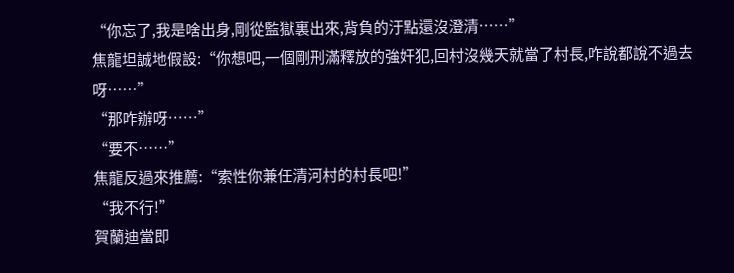“你忘了,我是啥出身,剛從監獄裏出來,背負的汙點還沒澄清……”
焦龍坦誠地假設:“你想吧,一個剛刑滿釋放的強奸犯,回村沒幾天就當了村長,咋說都說不過去呀……”
“那咋辦呀……”
“要不……”
焦龍反過來推薦:“索性你兼任清河村的村長吧!”
“我不行!”
賀蘭迪當即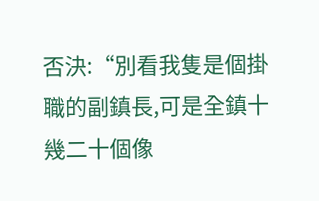否決:“別看我隻是個掛職的副鎮長,可是全鎮十幾二十個像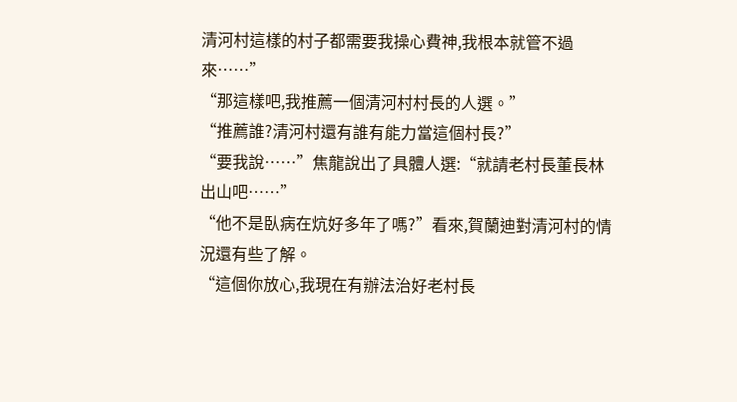清河村這樣的村子都需要我操心費神,我根本就管不過來……”
“那這樣吧,我推薦一個清河村村長的人選。”
“推薦誰?清河村還有誰有能力當這個村長?”
“要我說……”焦龍說出了具體人選:“就請老村長董長林出山吧……”
“他不是臥病在炕好多年了嗎?”看來,賀蘭迪對清河村的情況還有些了解。
“這個你放心,我現在有辦法治好老村長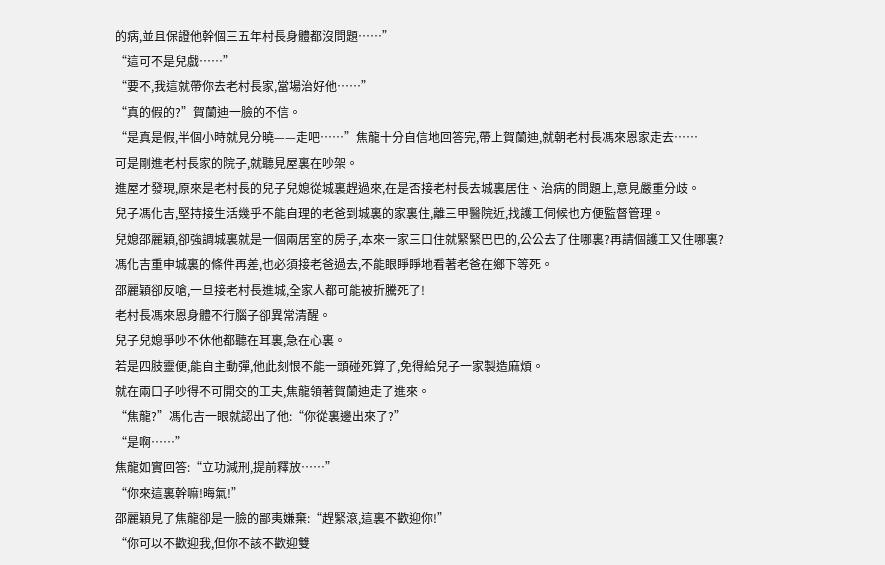的病,並且保證他幹個三五年村長身體都沒問題……”
“這可不是兒戲……”
“要不,我這就帶你去老村長家,當場治好他……”
“真的假的?”賀蘭迪一臉的不信。
“是真是假,半個小時就見分曉——走吧……”焦龍十分自信地回答完,帶上賀蘭迪,就朝老村長馮來恩家走去……
可是剛進老村長家的院子,就聽見屋裏在吵架。
進屋才發現,原來是老村長的兒子兒媳從城裏趕過來,在是否接老村長去城裏居住、治病的問題上,意見嚴重分歧。
兒子馮化吉,堅持接生活幾乎不能自理的老爸到城裏的家裏住,離三甲醫院近,找護工伺候也方便監督管理。
兒媳邵麗穎,卻強調城裏就是一個兩居室的房子,本來一家三口住就緊緊巴巴的,公公去了住哪裏?再請個護工又住哪裏?
馮化吉重申城裏的條件再差,也必須接老爸過去,不能眼睜睜地看著老爸在鄉下等死。
邵麗穎卻反嗆,一旦接老村長進城,全家人都可能被折騰死了!
老村長馮來恩身體不行腦子卻異常清醒。
兒子兒媳爭吵不休他都聽在耳裏,急在心裏。
若是四肢靈便,能自主動彈,他此刻恨不能一頭碰死算了,免得給兒子一家製造麻煩。
就在兩口子吵得不可開交的工夫,焦龍領著賀蘭迪走了進來。
“焦龍?”馮化吉一眼就認出了他:“你從裏邊出來了?”
“是啊……”
焦龍如實回答:“立功減刑,提前釋放……”
“你來這裏幹嘛!晦氣!”
邵麗穎見了焦龍卻是一臉的鄙夷嫌棄:“趕緊滾,這裏不歡迎你!”
“你可以不歡迎我,但你不該不歡迎雙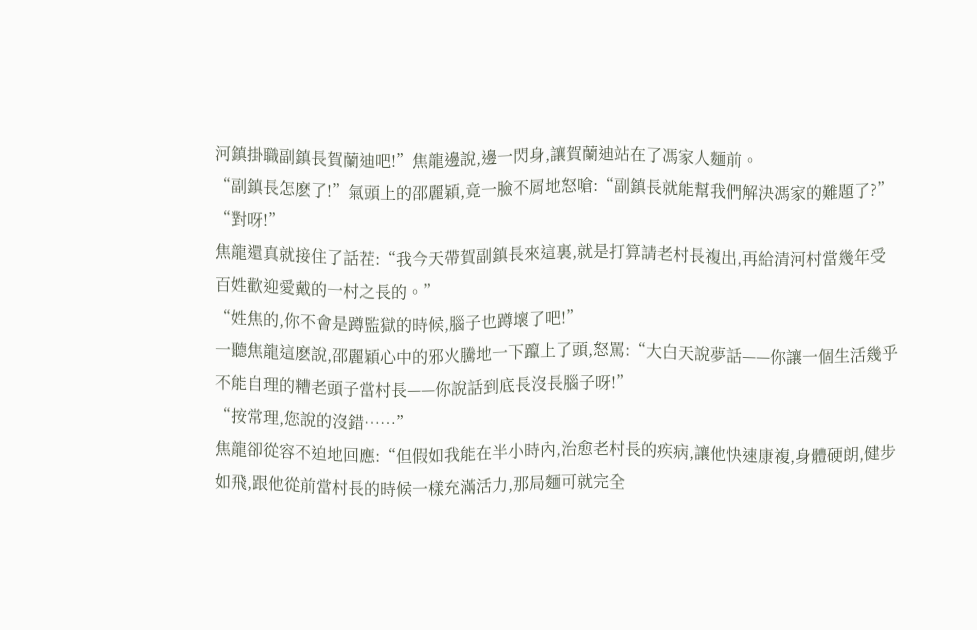河鎮掛職副鎮長賀蘭迪吧!”焦龍邊說,邊一閃身,讓賀蘭迪站在了馮家人麵前。
“副鎮長怎麽了!”氣頭上的邵麗穎,竟一臉不屑地怒嗆:“副鎮長就能幫我們解決馮家的難題了?”
“對呀!”
焦龍還真就接住了話茬:“我今天帶賀副鎮長來這裏,就是打算請老村長複出,再給清河村當幾年受百姓歡迎愛戴的一村之長的。”
“姓焦的,你不會是蹲監獄的時候,腦子也蹲壞了吧!”
一聽焦龍這麽說,邵麗穎心中的邪火騰地一下躥上了頭,怒罵:“大白天說夢話——你讓一個生活幾乎不能自理的糟老頭子當村長——你說話到底長沒長腦子呀!”
“按常理,您說的沒錯……”
焦龍卻從容不迫地回應:“但假如我能在半小時內,治愈老村長的疾病,讓他快速康複,身體硬朗,健步如飛,跟他從前當村長的時候一樣充滿活力,那局麵可就完全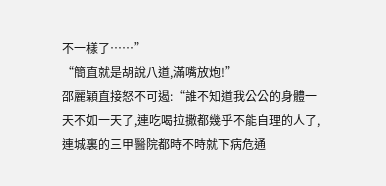不一樣了……”
“簡直就是胡說八道,滿嘴放炮!”
邵麗穎直接怒不可遏:“誰不知道我公公的身體一天不如一天了,連吃喝拉撒都幾乎不能自理的人了,連城裏的三甲醫院都時不時就下病危通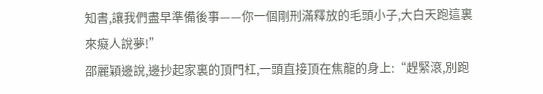知書,讓我們盡早準備後事——你一個剛刑滿釋放的毛頭小子,大白天跑這裏來癡人說夢!”
邵麗穎邊說,邊抄起家裏的頂門杠,一頭直接頂在焦龍的身上:“趕緊滾,別跑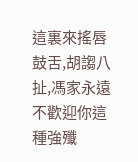這裏來搖唇鼓舌,胡謅八扯,馮家永遠不歡迎你這種強殲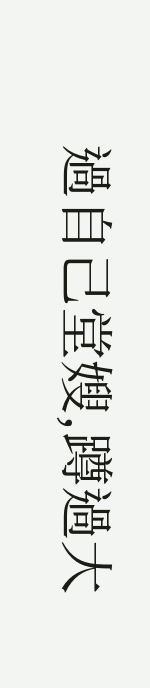過自己堂嫂,蹲過大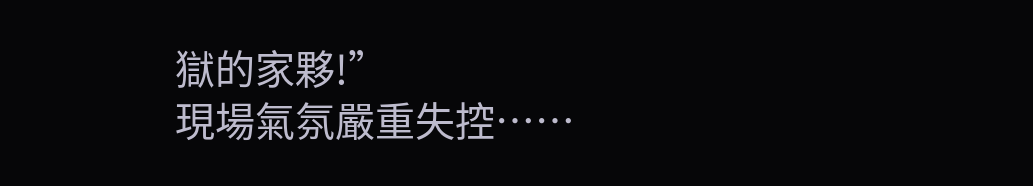獄的家夥!”
現場氣氛嚴重失控……